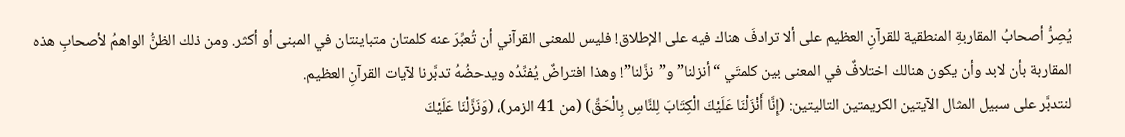يُصِرُّ أصحابُ المقاربةِ المنطقية للقرآنِ العظيم على ألا ترادفَ هناك فيه على الإطلاق! فليس للمعنى القرآني أن تُعبِّرَ عنه كلمتان متباينتان في المبنى أو أكثر. ومن ذلك الظنُّ الواهمُ لأصحابِ هذه المقاربة بأن لابد وأن يكون هنالك اختلافٌ في المعنى بين كلمتَي “أنزلنا” و”نزَّلنا”! وهذا افتراضٌ يُفنِّدُه ويدحضُهُ تدبَّرنا لآيات القرآنِ العظيم.
لنتدبَّر على سبيل المثال الآيتين الكريمتين التاليتين: (إِنَّا أَنْزَلْنَا عَلَيْكَ الْكِتَابَ لِلنَّاسِ بِالْحَقِّ) (من 41 الزمر)، (وَنَزَّلْنَا عَلَيْكَ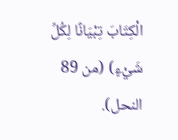الْكِتَابَ تِبْيَانًا لِكُلِّ شَيْءٍ) (من 89 النحل).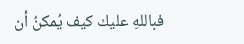فباللهِ عليك كيف يُمكنُ أن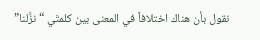نقول بأن هناك اختلافاً في المعنى بين كلمتَي “نزَّلنا”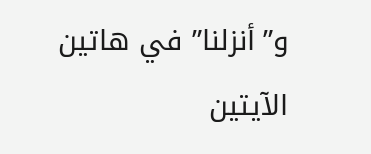و”أنزلنا” في هاتين الآيتين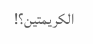الكريمتين؟!